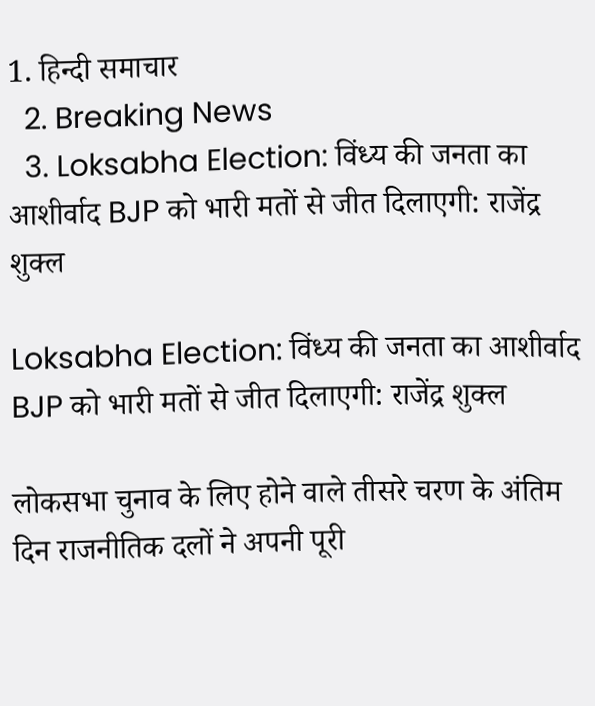1. हिन्दी समाचार
  2. Breaking News
  3. Loksabha Election: विंध्य की जनता का आशीर्वाद BJP को भारी मतों से जीत दिलाएगी: राजेंद्र शुक्ल

Loksabha Election: विंध्य की जनता का आशीर्वाद BJP को भारी मतों से जीत दिलाएगी: राजेंद्र शुक्ल

लोकसभा चुनाव के लिए होने वाले तीसरे चरण के अंतिम दिन राजनीतिक दलों ने अपनी पूरी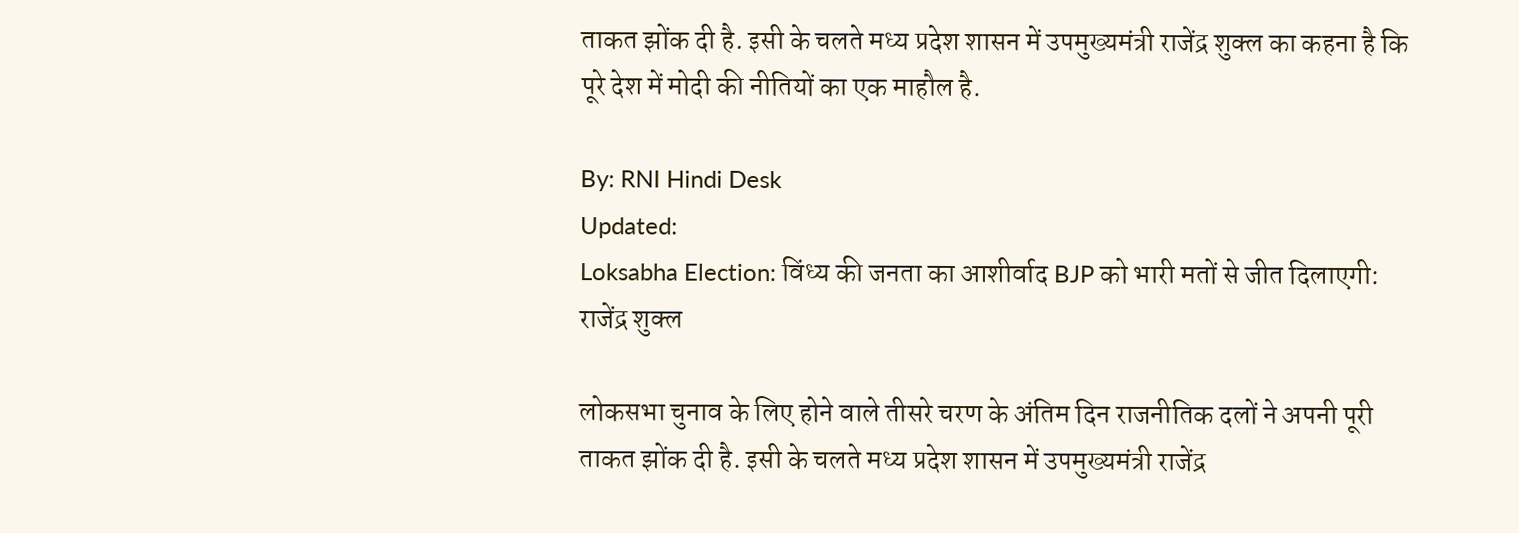ताकत झोंक दी है. इसी के चलते मध्य प्रदेश शासन में उपमुख्यमंत्री राजेंद्र शुक्ल का कहना है कि पूरे देश में मोदी की नीतियों का एक माहौल है.

By: RNI Hindi Desk
Updated:
Loksabha Election: विंध्य की जनता का आशीर्वाद BJP को भारी मतों से जीत दिलाएगी: राजेंद्र शुक्ल

लोकसभा चुनाव के लिए होने वाले तीसरे चरण के अंतिम दिन राजनीतिक दलों ने अपनी पूरी ताकत झोंक दी है. इसी के चलते मध्य प्रदेश शासन में उपमुख्यमंत्री राजेंद्र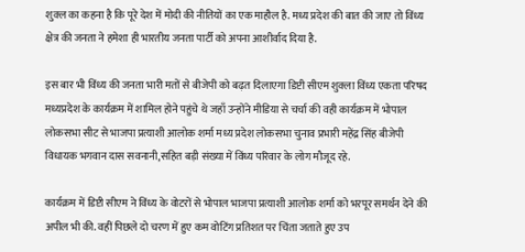शुक्ल का कहना है कि पूरे देश में मोदी की नीतियों का एक माहौल है. मध्य प्रदेश की बात की जाए तो विंध्य क्षेत्र की जनता ने हमेशा ही भारतीय जनता पार्टी को अपना आशीर्वाद दिया है.

इस बार भी विंध्य की जनता भारी मतों से बीजेपी को बढ़त दिलाएगा डिप्टी सीएम शुक्ला विंध्य एकता परिषद मध्यप्रदेश के कार्यक्रम में शामिल होने पहुंचे थे जहाँ उन्होंने मीडिया से चर्चा की वही कार्यक्रम में भोपाल लोकसभा सीट से भाजपा प्रत्याशी आलोक शर्मा मध्य प्रदेश लोकसभा चुनाव प्रभारी महेंद्र सिंह बीजेपी विधायक भगवान दास सवनानी,सहित बड़ी संख्या में विंध्य परिवार के लोग मौजूद रहे.

कार्यक्रम में डिप्टी सीएम ने विंध्य के वोटरों से भोपाल भाजपा प्रत्याशी आलोक शर्मा को भरपूर समर्थन देने की अपील भी की. वहीं पिछले दो चरण में हुए कम वोटिंग प्रतिशत पर चिंता जताते हुए उप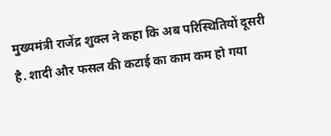मुख्यमंत्री राजेंद्र शुक्ल ने कहा कि अब परिस्थितियों दूसरी है. शादी और फसल की कटाई का काम कम हो गया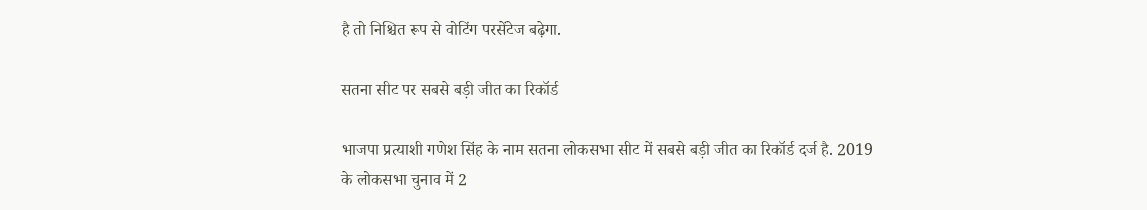है तो निश्चित रूप से वोटिंग परसेंटेज बढ़ेगा.

सतना सीट पर सबसे बड़ी जीत का रिकॉर्ड

भाजपा प्रत्याशी गणेश सिंह के नाम सतना लोकसभा सीट में सबसे बड़ी जीत का रिकॉर्ड दर्ज है. 2019 के लोकसभा चुनाव में 2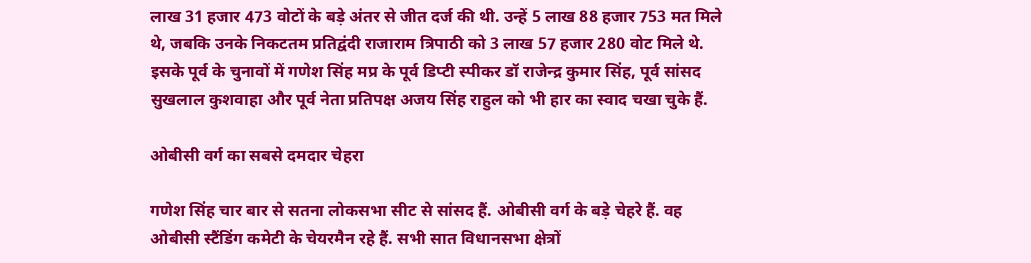लाख 31 हजार 473 वोटों के बड़े अंतर से जीत दर्ज की थी. उन्हें 5 लाख 88 हजार 753 मत मिले थे, जबकि उनके निकटतम प्रतिद्वंदी राजाराम त्रिपाठी को 3 लाख 57 हजार 280 वोट मिले थे. इसके पूर्व के चुनावों में गणेश सिंह मप्र के पूर्व डिप्टी स्पीकर डॉ राजेन्द्र कुमार सिंह, पूर्व सांसद  सुखलाल कुशवाहा और पूर्व नेता प्रतिपक्ष अजय सिंह राहुल को भी हार का स्वाद चखा चुके हैं.

ओबीसी वर्ग का सबसे दमदार चेहरा

गणेश सिंह चार बार से सतना लोकसभा सीट से सांसद हैं. ओबीसी वर्ग के बड़े चेहरे हैं. वह ओबीसी स्टैंडिंग कमेटी के चेयरमैन रहे हैं. सभी सात विधानसभा क्षेत्रों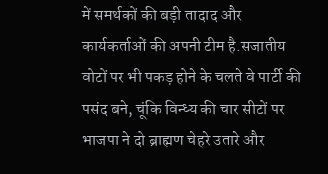में समर्थकों की बड़ी तादाद और कार्यकर्ताओं की अपनी टीम है.सजातीय वोटों पर भी पकड़ होने के चलते वे पार्टी की पसंद बने, चूंकि विन्ध्य की चार सीटों पर भाजपा ने दो ब्राह्मण चेहरे उतारे और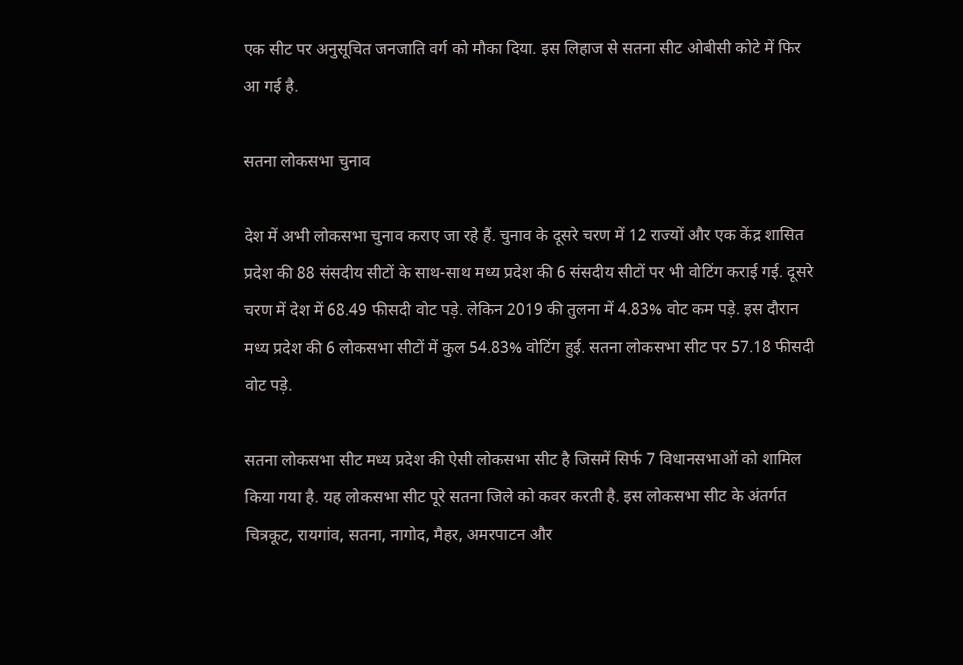एक सीट पर अनुसूचित जनजाति वर्ग को मौका दिया. इस लिहाज से सतना सीट ओबीसी कोटे में फिर आ गई है.

सतना लोकसभा चुनाव

देश में अभी लोकसभा चुनाव कराए जा रहे हैं. चुनाव के दूसरे चरण में 12 राज्यों और एक केंद्र शासित प्रदेश की 88 संसदीय सीटों के साथ-साथ मध्य प्रदेश की 6 संसदीय सीटों पर भी वोटिंग कराई गई. दूसरे चरण में देश में 68.49 फीसदी वोट पड़े. लेकिन 2019 की तुलना में 4.83% वोट कम पड़े. इस दौरान मध्य प्रदेश की 6 लोकसभा सीटों में कुल 54.83% वोटिंग हुई. सतना लोकसभा सीट पर 57.18 फीसदी वोट पड़े.

सतना लोकसभा सीट मध्य प्रदेश की ऐसी लोकसभा सीट है जिसमें सिर्फ 7 विधानसभाओं को शामिल किया गया है. यह लोकसभा सीट पूरे सतना जिले को कवर करती है. इस लोकसभा सीट के अंतर्गत चित्रकूट, रायगांव, सतना, नागोद, मैहर, अमरपाटन और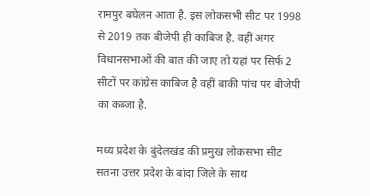रामपुर बघेलन आता है. इस लोकसभी सीट पर 1998 से 2019 तक बीजेपी ही काबिज है. वहीं अगर विधानसभाओं की बात की जाए तो यहां पर सिर्फ 2 सीटों पर कांग्रेस काबिज है वहीं बाकी पांच पर बीजेपी का कब्जा है.

मध्य प्रदेश के बुंदेलखंड की प्रमुख लोकसभा सीट सतना उत्तर प्रदेश के बांदा जिले के साथ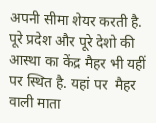अपनी सीमा शेयर करती है. पूरे प्रदेश और पूरे देशो की आस्था का केंद्र मैहर भी यहीं पर स्थित है. यहां पर  मैहर वाली माता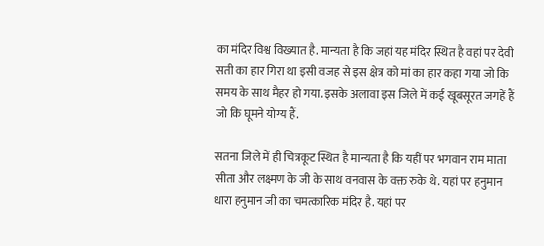का मंदिर विश्व विख्यात है. मान्यता है कि जहां यह मंदिर स्थित है वहां पर देवी सती का हार गिरा था इसी वजह से इस क्षेत्र को मां का हार कहा गया जो कि समय के साथ मैहर हो गया. इसके अलावा इस जिले में कई खूबसूरत जगहें हैं जो कि घूमने योग्य हैं.

सतना जिले में ही चित्रकूट स्थित है मान्यता है कि यहीं पर भगवान राम माता सीता और लक्ष्मण के जी के साथ वनवास के वक्त रुके थे. यहां पर हनुमान धारा हनुमान जी का चमत्कारिक मंदिर है. यहां पर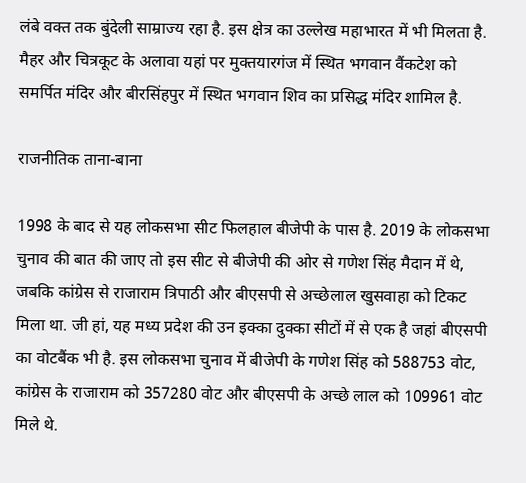लंबे वक्त तक बुंदेली साम्राज्य रहा है. इस क्षेत्र का उल्लेख महाभारत में भी मिलता है. मैहर और चित्रकूट के अलावा यहां पर मुक्तयारगंज में स्थित भगवान वैंकटेश को समर्पित मंदिर और बीरसिंहपुर में स्थित भगवान शिव का प्रसिद्ध मंदिर शामिल है.

राजनीतिक ताना-बाना

1998 के बाद से यह लोकसभा सीट फिलहाल बीजेपी के पास है. 2019 के लोकसभा चुनाव की बात की जाए तो इस सीट से बीजेपी की ओर से गणेश सिंह मैदान में थे, जबकि कांग्रेस से राजाराम त्रिपाठी और बीएसपी से अच्छेलाल खुसवाहा को टिकट मिला था. जी हां, यह मध्य प्रदेश की उन इक्का दुक्का सीटों में से एक है जहां बीएसपी का वोटबैंक भी है. इस लोकसभा चुनाव में बीजेपी के गणेश सिंह को 588753 वोट, कांग्रेस के राजाराम को 357280 वोट और बीएसपी के अच्छे लाल को 109961 वोट मिले थे.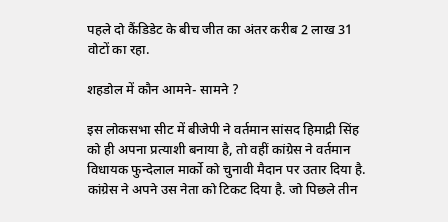पहले दो कैंडिडेट के बीच जीत का अंतर करीब 2 लाख 31 वोटों का रहा.

शहडोल में कौन आमने- सामने ?

इस लोकसभा सीट में बीजेपी ने वर्तमान सांसद हिमाद्री सिंह को ही अपना प्रत्याशी बनाया है, तो वहीं कांग्रेस ने वर्तमान विधायक फुन्देलाल मार्को को चुनावी मैदान पर उतार दिया है. कांग्रेस ने अपने उस नेता को टिकट दिया है. जो पिछले तीन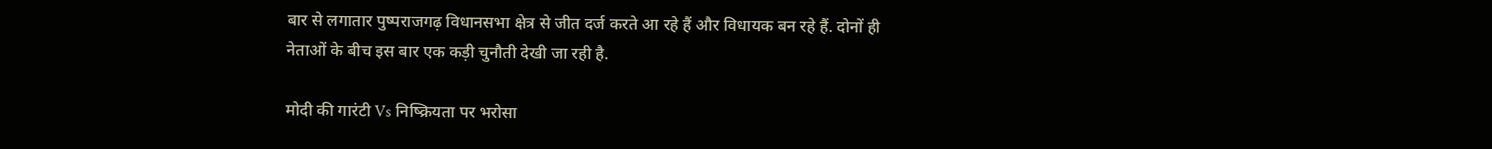बार से लगातार पुष्पराजगढ़ विधानसभा क्षेत्र से जीत दर्ज करते आ रहे हैं और विधायक बन रहे हैं. दोनों ही नेताओं के बीच इस बार एक कड़ी चुनौती देखी जा रही है.

मोदी की गारंटी Vs निष्क्रियता पर भरोसा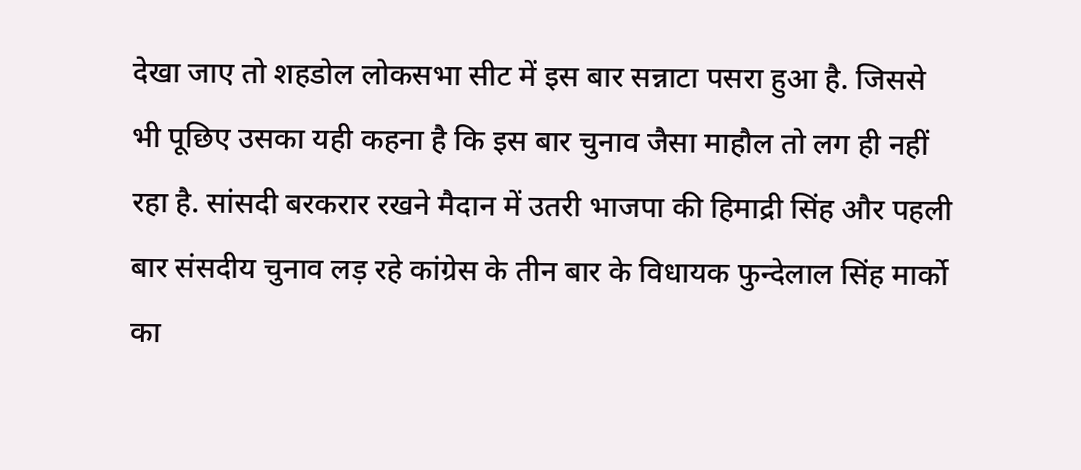देखा जाए तो शहडोल लोकसभा सीट में इस बार सन्नाटा पसरा हुआ है. जिससे भी पूछिए उसका यही कहना है कि इस बार चुनाव जैसा माहौल तो लग ही नहीं रहा है. सांसदी बरकरार रखने मैदान में उतरी भाजपा की हिमाद्री सिंह और पहली बार संसदीय चुनाव लड़ रहे कांग्रेस के तीन बार के विधायक फुन्देलाल सिंह मार्को का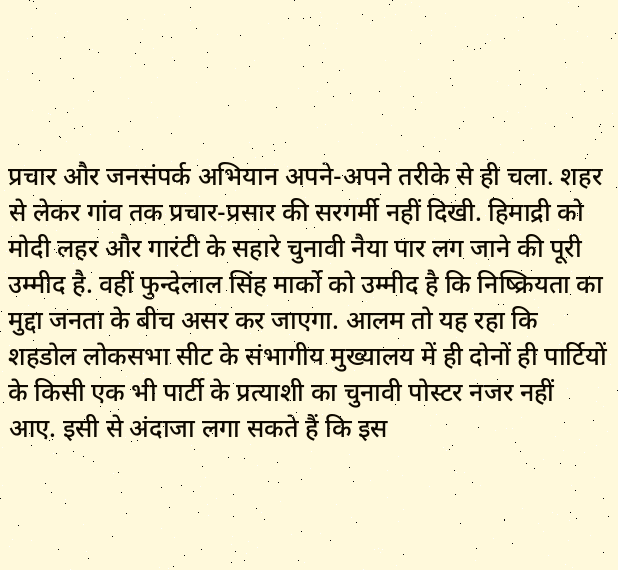प्रचार और जनसंपर्क अभियान अपने-अपने तरीके से ही चला. शहर से लेकर गांव तक प्रचार-प्रसार की सरगर्मी नहीं दिखी. हिमाद्री को मोदी लहर और गारंटी के सहारे चुनावी नैया पार लग जाने की पूरी उम्मीद है. वहीं फुन्देलाल सिंह मार्को को उम्मीद है कि निष्क्रियता का मुद्दा जनता के बीच असर कर जाएगा. आलम तो यह रहा कि शहडोल लोकसभा सीट के संभागीय मुख्यालय में ही दोनों ही पार्टियों के किसी एक भी पार्टी के प्रत्याशी का चुनावी पोस्टर नजर नहीं आए. इसी से अंदाजा लगा सकते हैं कि इस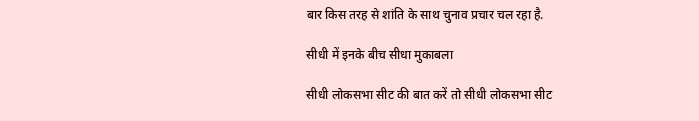बार किस तरह से शांति के साथ चुनाव प्रचार चल रहा है.

सीधी में इनके बीच सीधा मुकाबला

सीधी लोकसभा सीट की बात करें तो सीधी लोकसभा सीट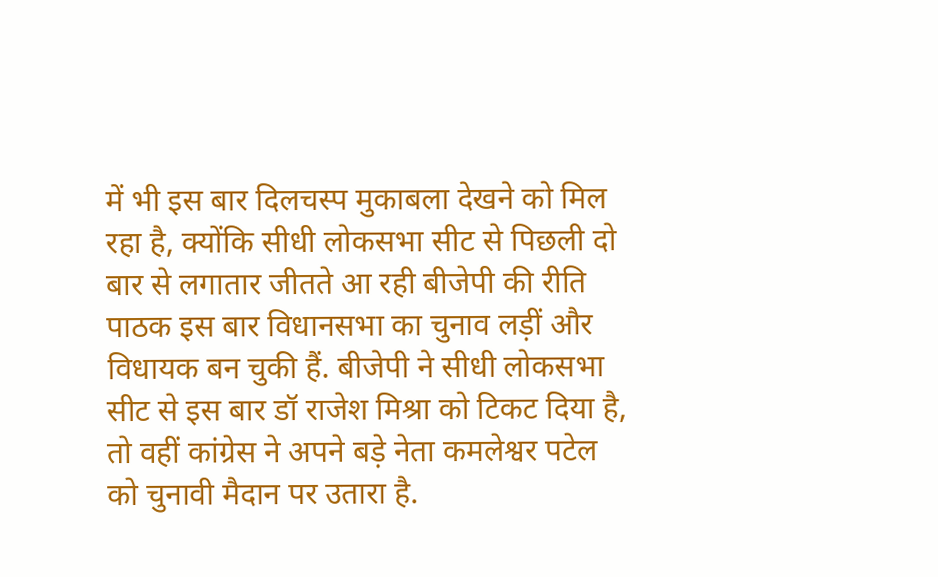में भी इस बार दिलचस्प मुकाबला देखने को मिल रहा है, क्योंकि सीधी लोकसभा सीट से पिछली दो बार से लगातार जीतते आ रही बीजेपी की रीति पाठक इस बार विधानसभा का चुनाव लड़ीं और विधायक बन चुकी हैं. बीजेपी ने सीधी लोकसभा सीट से इस बार डॉ राजेश मिश्रा को टिकट दिया है, तो वहीं कांग्रेस ने अपने बड़े नेता कमलेश्वर पटेल को चुनावी मैदान पर उतारा है.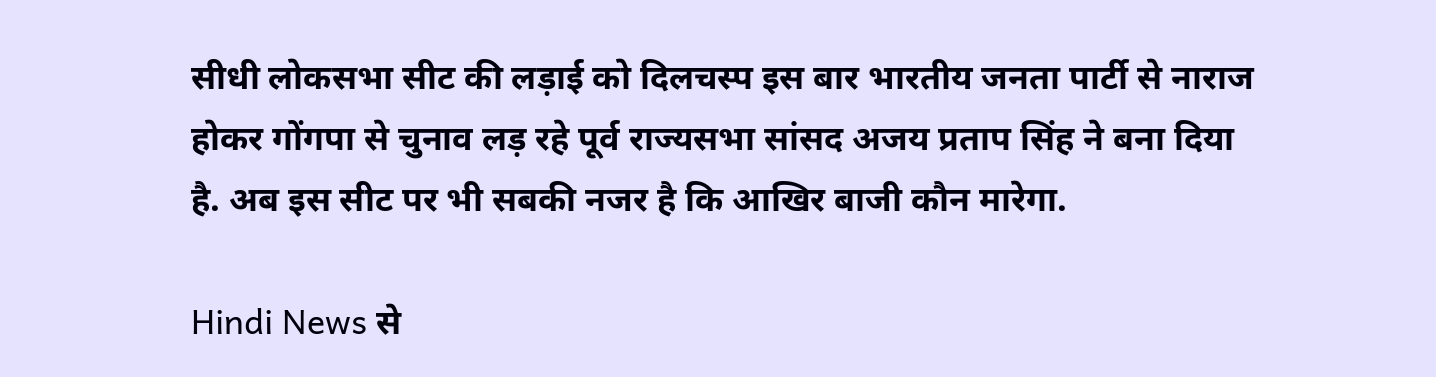सीधी लोकसभा सीट की लड़ाई को दिलचस्प इस बार भारतीय जनता पार्टी से नाराज होकर गोंगपा से चुनाव लड़ रहे पूर्व राज्यसभा सांसद अजय प्रताप सिंह ने बना दिया है. अब इस सीट पर भी सबकी नजर है कि आखिर बाजी कौन मारेगा.

Hindi News से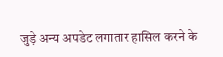जुड़े अन्य अपडेट लगातार हासिल करने के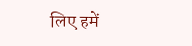लिए हमें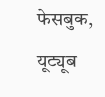फेसबुक, यूट्यूब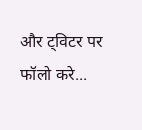और ट्विटर पर फॉलो करे...